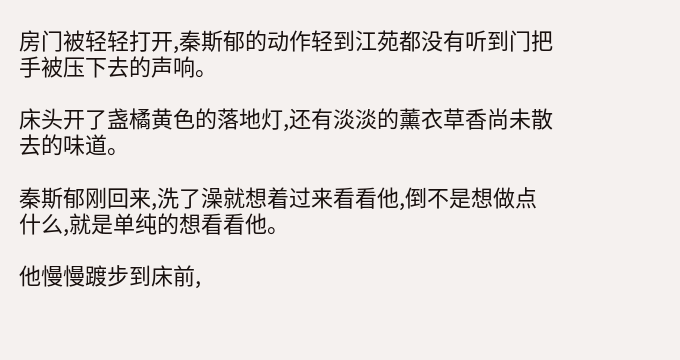房门被轻轻打开,秦斯郁的动作轻到江苑都没有听到门把手被压下去的声响。

床头开了盏橘黄色的落地灯,还有淡淡的薰衣草香尚未散去的味道。

秦斯郁刚回来,洗了澡就想着过来看看他,倒不是想做点什么,就是单纯的想看看他。

他慢慢踱步到床前,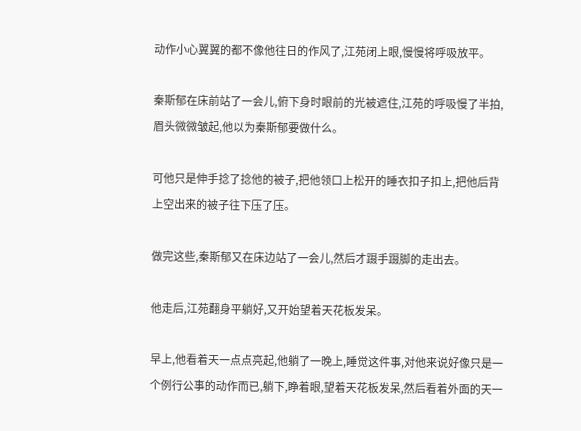动作小心翼翼的都不像他往日的作风了,江苑闭上眼,慢慢将呼吸放平。

秦斯郁在床前站了一会儿,俯下身时眼前的光被遮住,江苑的呼吸慢了半拍,眉头微微皱起,他以为秦斯郁要做什么。

可他只是伸手捻了捻他的被子,把他领口上松开的睡衣扣子扣上,把他后背上空出来的被子往下压了压。

做完这些,秦斯郁又在床边站了一会儿,然后才蹑手蹑脚的走出去。

他走后,江苑翻身平躺好,又开始望着天花板发呆。

早上,他看着天一点点亮起,他躺了一晚上,睡觉这件事,对他来说好像只是一个例行公事的动作而已,躺下,睁着眼,望着天花板发呆,然后看着外面的天一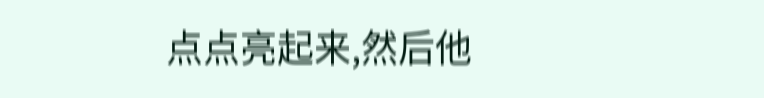点点亮起来,然后他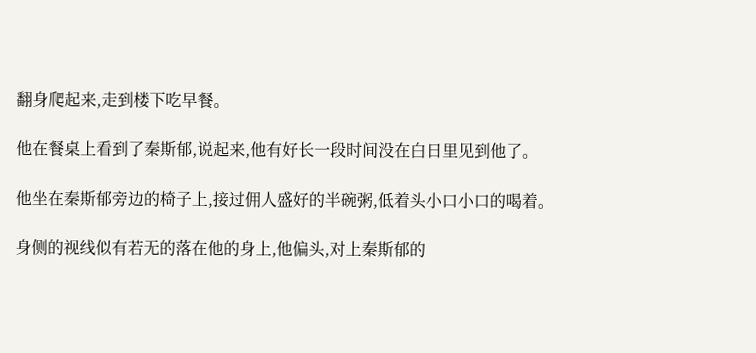翻身爬起来,走到楼下吃早餐。

他在餐桌上看到了秦斯郁,说起来,他有好长一段时间没在白日里见到他了。

他坐在秦斯郁旁边的椅子上,接过佣人盛好的半碗粥,低着头小口小口的喝着。

身侧的视线似有若无的落在他的身上,他偏头,对上秦斯郁的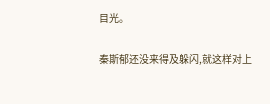目光。

秦斯郁还没来得及躲闪,就这样对上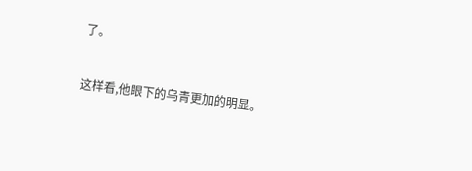了。

这样看,他眼下的乌青更加的明显。